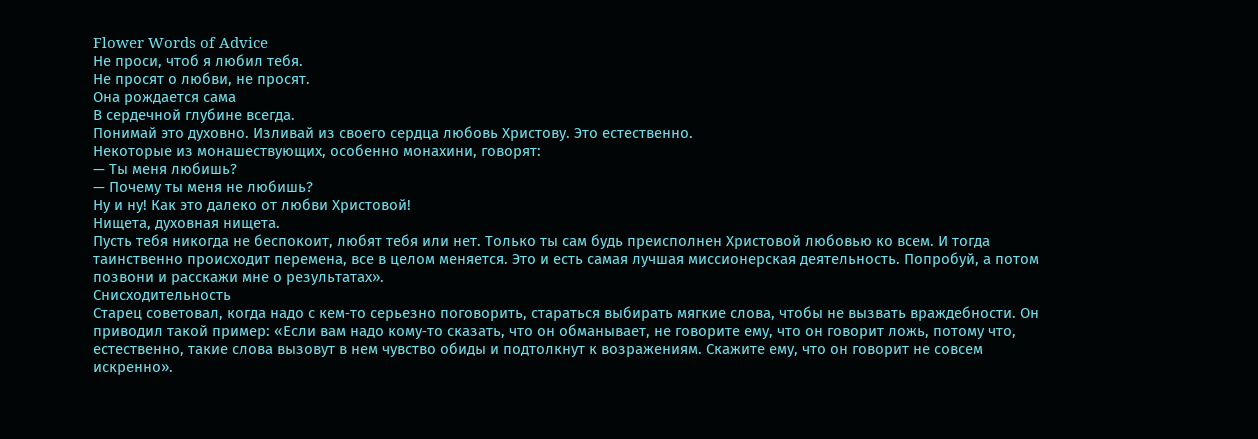Flower Words of Advice
Не проси, чтоб я любил тебя.
Не просят о любви, не просят.
Она рождается сама
В сердечной глубине всегда.
Понимай это духовно. Изливай из своего сердца любовь Христову. Это естественно.
Некоторые из монашествующих, особенно монахини, говорят:
— Ты меня любишь?
— Почему ты меня не любишь?
Ну и ну! Как это далеко от любви Христовой!
Нищета, духовная нищета.
Пусть тебя никогда не беспокоит, любят тебя или нет. Только ты сам будь преисполнен Христовой любовью ко всем. И тогда таинственно происходит перемена, все в целом меняется. Это и есть самая лучшая миссионерская деятельность. Попробуй, а потом позвони и расскажи мне о результатах».
Снисходительность
Старец советовал, когда надо с кем‑то серьезно поговорить, стараться выбирать мягкие слова, чтобы не вызвать враждебности. Он приводил такой пример: «Если вам надо кому‑то сказать, что он обманывает, не говорите ему, что он говорит ложь, потому что, естественно, такие слова вызовут в нем чувство обиды и подтолкнут к возражениям. Скажите ему, что он говорит не совсем искренно».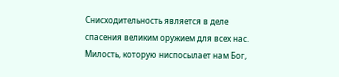Снисходительность является в деле спасения великим оружием для всех нас. Милость, которую ниспосылает нам Бог,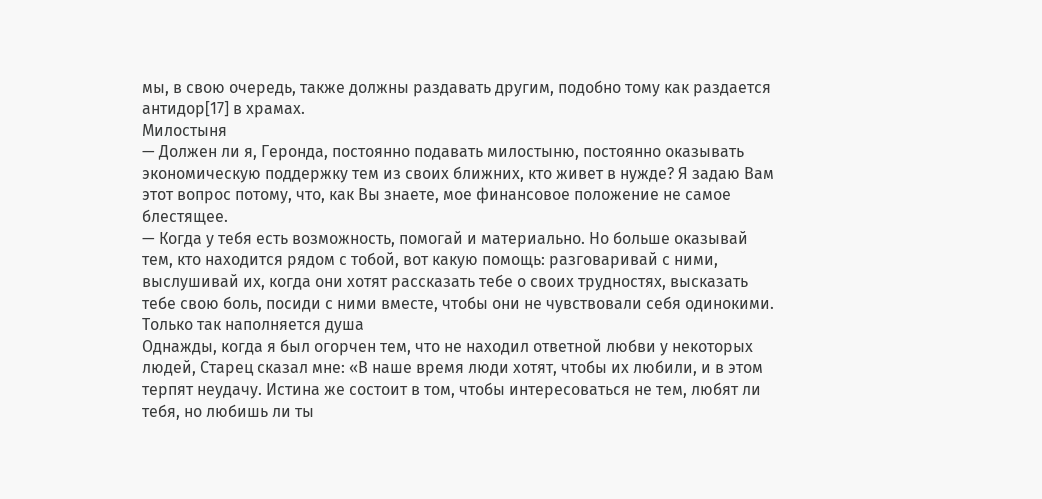мы, в свою очередь, также должны раздавать другим, подобно тому как раздается антидор[17] в храмах.
Милостыня
— Должен ли я, Геронда, постоянно подавать милостыню, постоянно оказывать экономическую поддержку тем из своих ближних, кто живет в нужде? Я задаю Вам этот вопрос потому, что, как Вы знаете, мое финансовое положение не самое блестящее.
— Когда у тебя есть возможность, помогай и материально. Но больше оказывай тем, кто находится рядом с тобой, вот какую помощь: разговаривай с ними, выслушивай их, когда они хотят рассказать тебе о своих трудностях, высказать тебе свою боль, посиди с ними вместе, чтобы они не чувствовали себя одинокими.
Только так наполняется душа
Однажды, когда я был огорчен тем, что не находил ответной любви у некоторых людей, Старец сказал мне: «В наше время люди хотят, чтобы их любили, и в этом терпят неудачу. Истина же состоит в том, чтобы интересоваться не тем, любят ли тебя, но любишь ли ты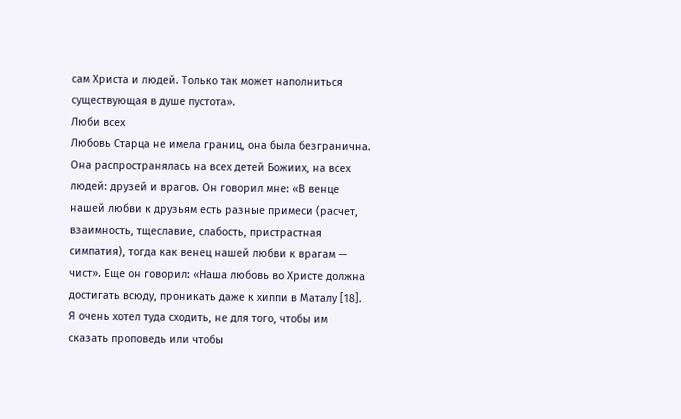сам Христа и людей. Только так может наполниться существующая в душе пустота».
Люби всех
Любовь Старца не имела границ, она была безгранична. Она распространялась на всех детей Божиих, на всех людей: друзей и врагов. Он говорил мне: «В венце нашей любви к друзьям есть разные примеси (расчет, взаимность, тщеславие, слабость, пристрастная симпатия), тогда как венец нашей любви к врагам — чист». Еще он говорил: «Наша любовь во Христе должна достигать всюду, проникать даже к хиппи в Маталу [18]. Я очень хотел туда сходить, не для того, чтобы им сказать проповедь или чтобы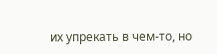их упрекать в чем‑то, но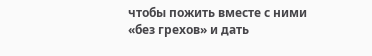чтобы пожить вместе с ними «без грехов» и дать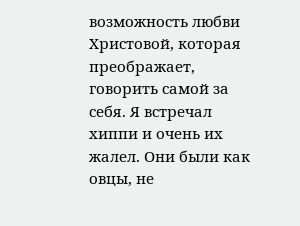возможность любви Христовой, которая преображает, говорить самой за себя. Я встречал хиппи и очень их жалел. Они были как овцы, не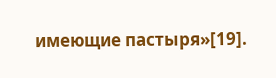имеющие пастыря»[19].